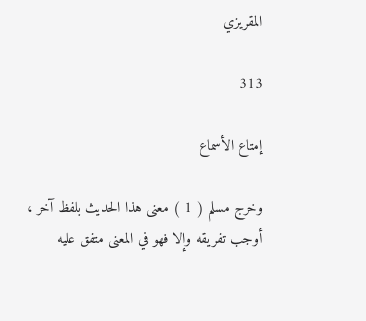المقريزي

313

إمتاع الأسماع

وخرج مسلم ( 1 ) معنى هذا الحديث بلفظ آخر ، أوجب تفريقه وإلا فهو في المعنى متفق عليه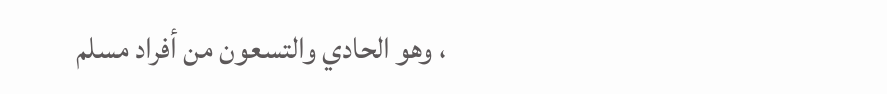، وهو الحادي والتسعون من أفراد مسلم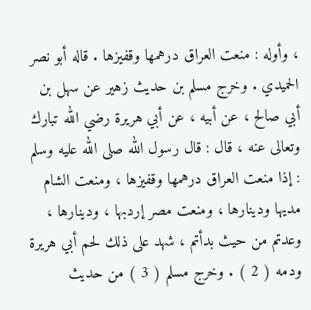، وأوله : منعت العراق درهمها وقفيزها . قاله أبو نصر الحميدي . وخرج مسلم بن حديث زهير عن سهل بن أبي صالح ، عن أبيه ، عن أبي هريرة رضي الله تبارك وتعالى عنه ، قال : قال رسول الله صلى الله عليه وسلم : إذا منعت العراق درهمها وقفيزها ، ومنعت الشام مديها ودينارها ، ومنعت مصر إردبها ، ودينارها ، وعدتم من حيث بدأتم ، شهد على ذلك لحم أبي هريرة ودمه ( 2 ) . وخرج مسلم ( 3 ) من حديث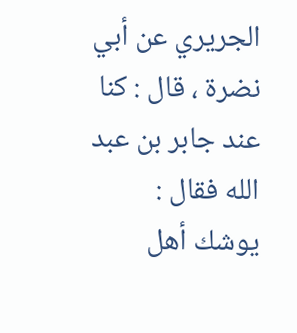الجريري عن أبي نضرة ، قال : كنا عند جابر بن عبد الله فقال : يوشك أهل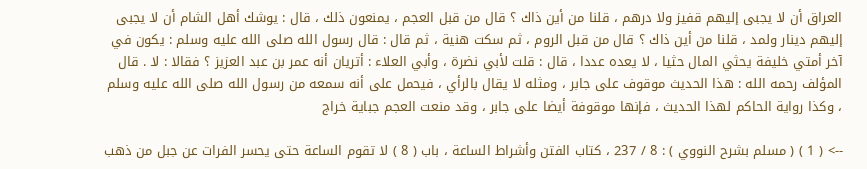العراق أن لا يجبى إليهم قفيز ولا درهم ، قلنا من أين ذاك ؟ قال من قبل العجم ، يمنعون ذلك ، قال : يوشك أهل الشام أن لا يجبى إليهم دينار ولمد ، قلنا من أين ذاك ؟ قال من قبل الروم ، ثم سكت هنية ، ثم قال : قال رسول الله صلى الله عليه وسلم : يكون في آخر أمتي خليفة يحثي المال حثيا ، لا يعده عددا ، قال : قلت لأبي نضرة ، وأبي العلاء : أتريان أنه عمر بن عبد العزيز ؟ فقالا : لا . قال المؤلف رحمه الله : هذا الحديث موقوف على جابر ، ومثله لا يقال بالرأي ، فيحمل على أنه سمعه من رسول الله صلى الله عليه وسلم ، وكذا رواية الحاكم لهذا الحديث ، فإنها موقوفة أيضا على جابر ، وقد منعت العجم جباية خراج

--> ( 1 ) ( مسلم بشرح النووي ) : 8 / 237 ، كتاب الفتن وأشراط الساعة ، باب ( 8 ) لا تقوم الساعة حتى يحسر الفرات عن جبل من ذهب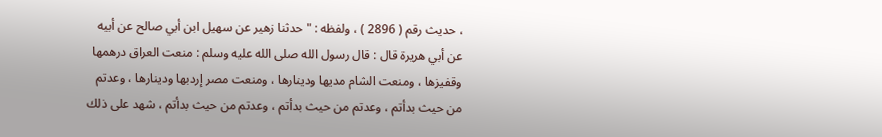، حديث رقم ( 2896 ) ، ولفظه : " حدثنا زهير عن سهيل ابن أبي صالح عن أبيه عن أبي هريرة قال : قال رسول الله صلى الله عليه وسلم : منعت العراق درهمها وقفيزها ، ومنعت الشام مديها ودينارها ، ومنعت مصر إردبها ودينارها ، وعدتم من حيث بدأتم ، وعدتم من حيث بدأتم ، وعدتم من حيث بدأتم ، شهد على ذلك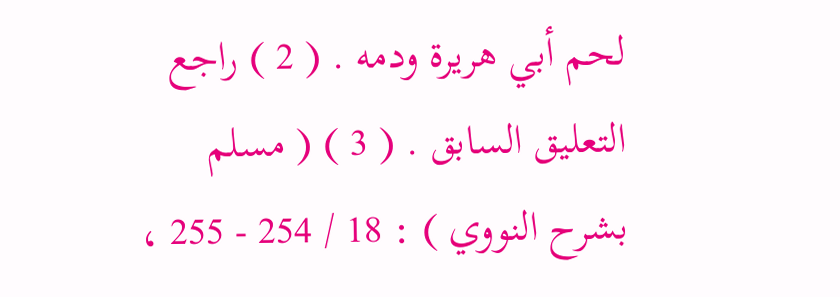لحم أبي هريرة ودمه . ( 2 ) راجع التعليق السابق . ( 3 ) ( مسلم بشرح النووي ) : 18 / 254 - 255 ،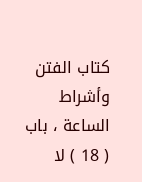كتاب الفتن وأشراط الساعة ، باب ( 18 ) لا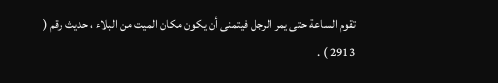تقوم الساعة حتى يمر الرجل فيتمنى أن يكون مكان الميت من البلاء ، حديث رقم ( 2913 ) .